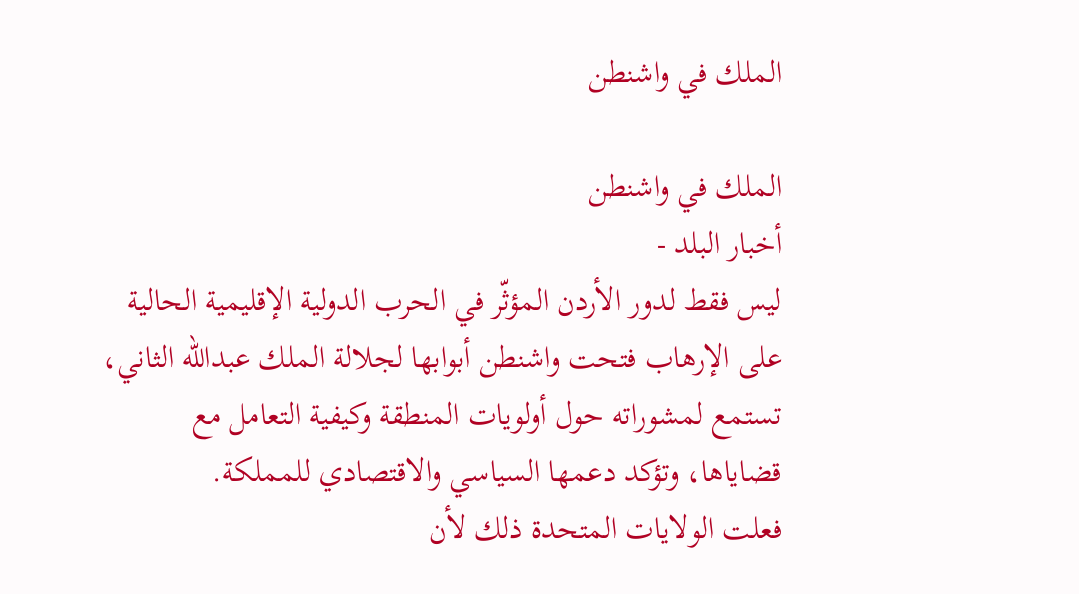الملك في واشنطن

الملك في واشنطن
أخبار البلد -
ليس فقط لدور الأردن المؤثّر في الحرب الدولية الإقليمية الحالية على الإرهاب فتحت واشنطن أبوابها لجلالة الملك عبدالله الثاني، تستمع لمشوراته حول أولويات المنطقة وكيفية التعامل مع قضاياها، وتؤكد دعمها السياسي والاقتصادي للمملكة.
فعلت الولايات المتحدة ذلك لأن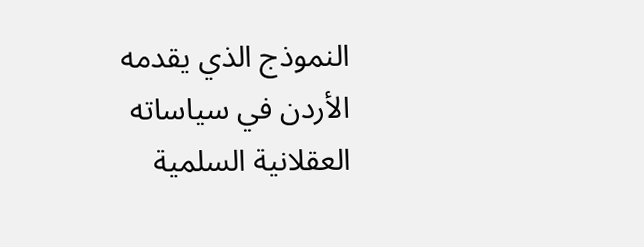النموذج الذي يقدمه الأردن في سياساته العقلانية السلمية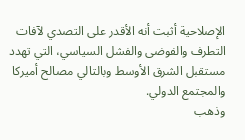الإصلاحية أثبت أنه الأقدر على التصدي لآفات التطرف والفوضى والفشل السياسي، التي تهدد مستقبل الشرق الأوسط وبالتالي مصالح أميركا والمجتمع الدولي.
وذهب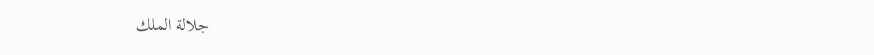جلالة الملك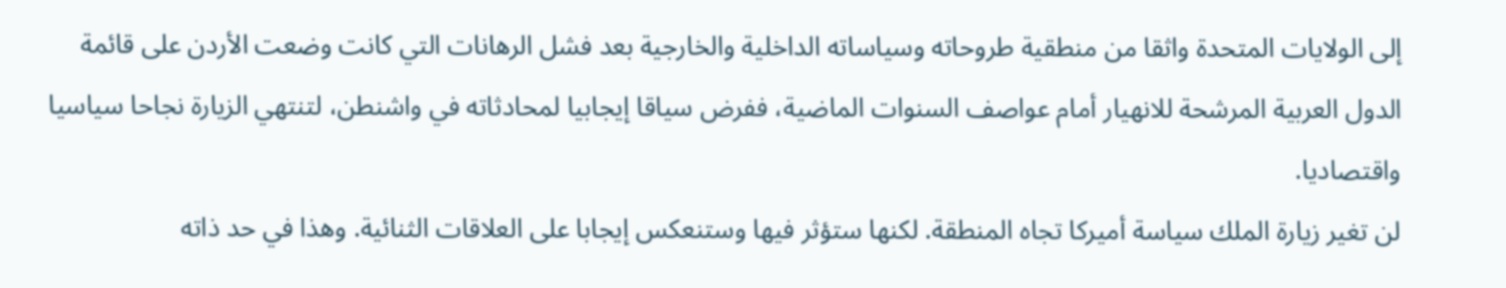إلى الولايات المتحدة واثقا من منطقية طروحاته وسياساته الداخلية والخارجية بعد فشل الرهانات التي كانت وضعت الأردن على قائمة الدول العربية المرشحة للانهيار أمام عواصف السنوات الماضية، ففرض سياقا إيجابيا لمحادثاته في واشنطن، لتنتهي الزيارة نجاحا سياسيا واقتصاديا.
لن تغير زيارة الملك سياسة أميركا تجاه المنطقة. لكنها ستؤثر فيها وستنعكس إيجابا على العلاقات الثنائية. وهذا في حد ذاته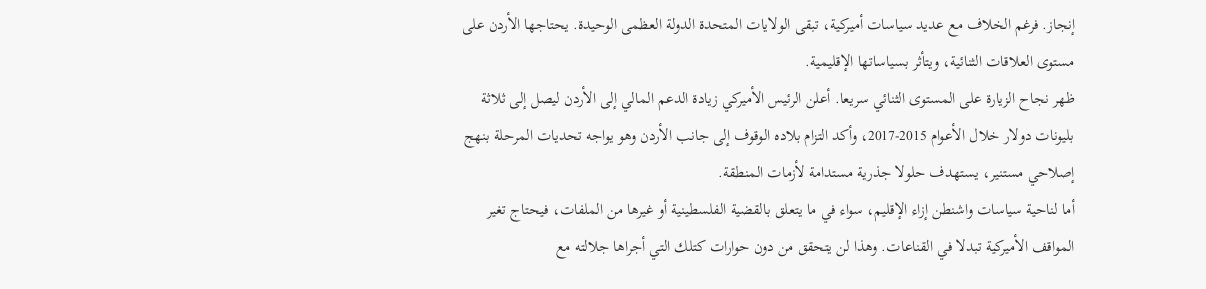إنجاز. فرغم الخلاف مع عديد سياسات أميركية، تبقى الولايات المتحدة الدولة العظمى الوحيدة. يحتاجها الأردن على مستوى العلاقات الثنائية، ويتأثر بسياساتها الإقليمية.
ظهر نجاح الزيارة على المستوى الثنائي سريعا. أعلن الرئيس الأميركي زيادة الدعم المالي إلى الأردن ليصل إلى ثلاثة بليونات دولار خلال الأعوام 2015-2017، وأكد التزام بلاده الوقوف إلى جانب الأردن وهو يواجه تحديات المرحلة بنهج إصلاحي مستنير، يستهدف حلولا جذرية مستدامة لأزمات المنطقة.
أما لناحية سياسات واشنطن إزاء الإقليم، سواء في ما يتعلق بالقضية الفلسطينية أو غيرها من الملفات، فيحتاج تغير المواقف الأميركية تبدلا في القناعات. وهذا لن يتحقق من دون حوارات كتلك التي أجراها جلالته مع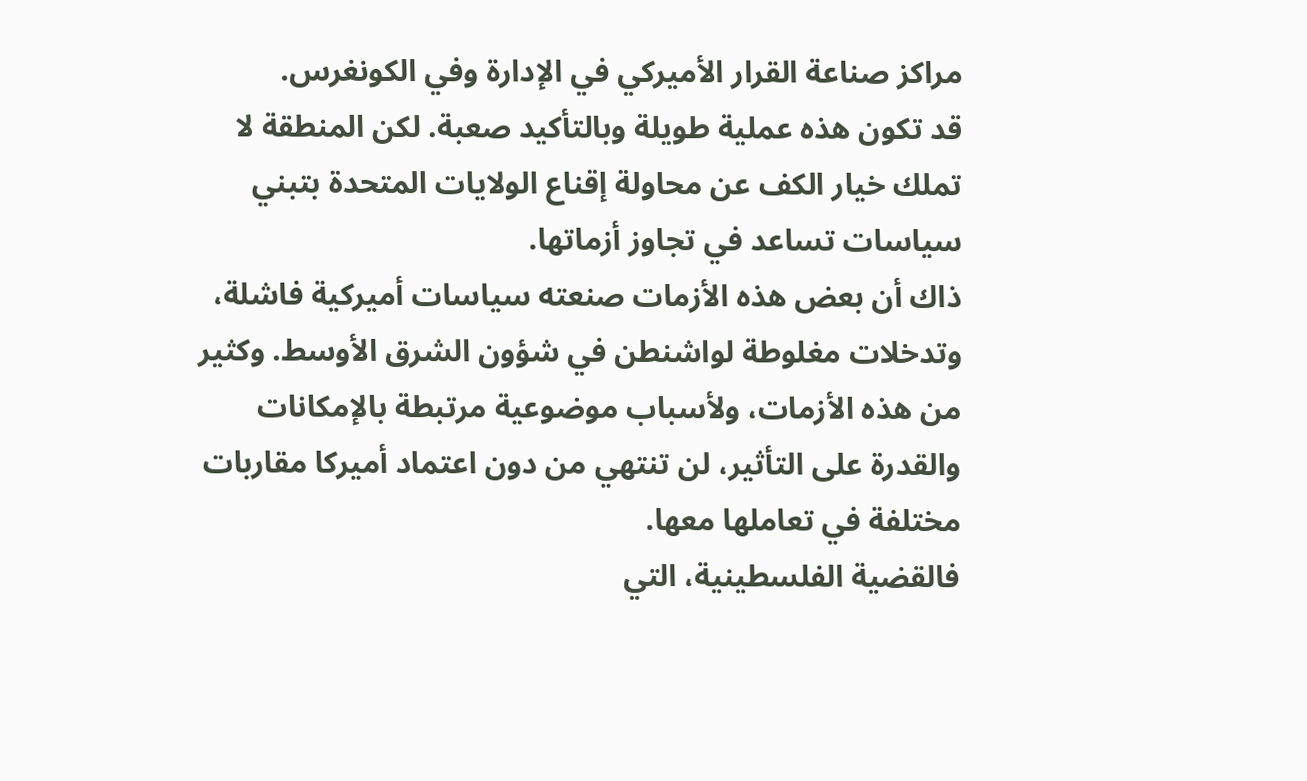مراكز صناعة القرار الأميركي في الإدارة وفي الكونغرس.
قد تكون هذه عملية طويلة وبالتأكيد صعبة. لكن المنطقة لا تملك خيار الكف عن محاولة إقناع الولايات المتحدة بتبني سياسات تساعد في تجاوز أزماتها.
ذاك أن بعض هذه الأزمات صنعته سياسات أميركية فاشلة، وتدخلات مغلوطة لواشنطن في شؤون الشرق الأوسط. وكثير من هذه الأزمات، ولأسباب موضوعية مرتبطة بالإمكانات والقدرة على التأثير، لن تنتهي من دون اعتماد أميركا مقاربات مختلفة في تعاملها معها.
فالقضية الفلسطينية، التي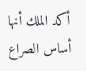أكد الملك أنها أساس الصراع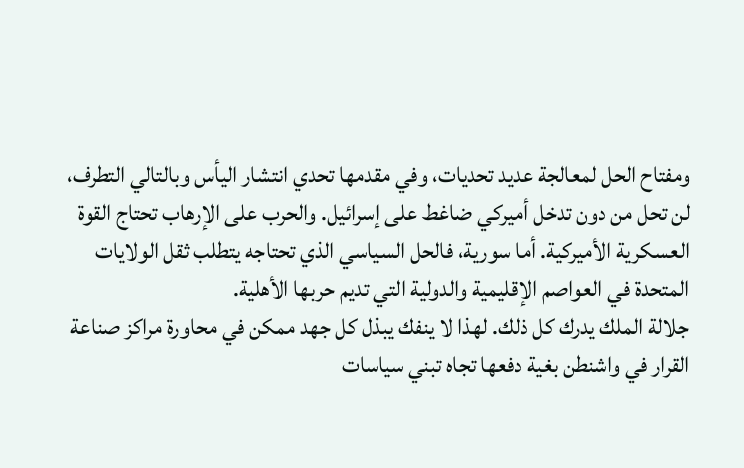ومفتاح الحل لمعالجة عديد تحديات، وفي مقدمها تحدي انتشار اليأس وبالتالي التطرف، لن تحل من دون تدخل أميركي ضاغط على إسرائيل. والحرب على الإرهاب تحتاج القوة العسكرية الأميركية. أما سورية، فالحل السياسي الذي تحتاجه يتطلب ثقل الولايات المتحدة في العواصم الإقليمية والدولية التي تديم حربها الأهلية.
جلالة الملك يدرك كل ذلك. لهذا لا ينفك يبذل كل جهد ممكن في محاورة مراكز صناعة القرار في واشنطن بغية دفعها تجاه تبني سياسات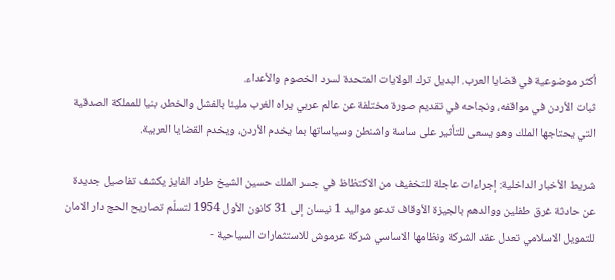أكثر موضوعية في قضايا العرب. البديل ترك الولايات المتحدة لسرد الخصوم والأعداء.
ثبات الأردن في مواقفه، ونجاحه في تقديم صورة مختلفة عن عالم عربي يراه الغرب مليئا بالفشل والخطر، بنيا للمملكة الصدقية التي يحتاجها الملك وهو يسعى للتأثير على ساسة واشنطن وسياساتها بما يخدم الأردن، ويخدم القضايا العربية.

شريط الأخبار الداخلية: إجراءات عاجلة للتخفيف من الاكتظاظ في جسر الملك حسين الشيخ طراد الفايز يكشف تفاصيل جديدة عن حادثة غرق طفلين ووالدهم بالجيزة الأوقاف تدعو مواليد 1 نيسان إلى 31 كانون الأول 1954 لتسلّم تصاريح الحج دار الامان للتمويل الاسلامي تعدل عقد الشركة ونظامها الاساسي شركة عرموش للاستثمارات السياحية -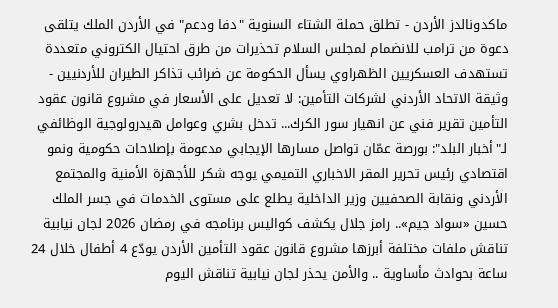ماكدونالدز الأردن - تطلق حملة الشتاء السنوية "دفا ودعم" في الأردن الملك يتلقى دعوة من ترامب للانضمام لمجلس السلام تحذيرات من طرق احتيال الكتروني متعددة تستهدف العسكريين الظهراوي يسأل الحكومة عن ضرائب تذاكر الطيران للأردنيين - وثيقة الاتحاد الأردني لشركات التأمين: لا تعديل على الأسعار في مشروع قانون عقود التأمين تقرير فني عن انهيار سور الكرك... تدخل بشري وعوامل هيدرولوجية الوظائفي لـ"أخبار البلد": بورصة عمّان تواصل مسارها الإيجابي مدعومة بإصلاحات حكومية ونمو اقتصادي رئيس تحرير المقر الاخباري التميمي يوجه شكر للأجهزة الأمنية والمجتمع الأردني ونقابة الصحفيين وزير الداخلية يطلع على مستوى الخدمات في جسر الملك حسين «سواد جيم».. رامز جلال يكشف كواليس برنامجه في رمضان 2026 لجان نيابية تناقش ملفات مختلفة أبرزها مشروع قانون عقود التأمين الأردن يودّع 4 أطفال خلال 24 ساعة بحوادث مأساوية .. والأمن يحذر لجان نيابية تناقش اليوم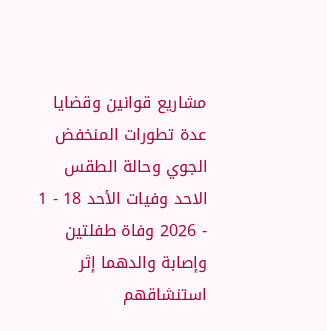مشاريع قوانين وقضايا عدة تطورات المنخفض الجوي وحالة الطقس الاحد وفيات الأحد 18 - 1 - 2026 وفاة طفلتين وإصابة والدهما إثر استنشاقهم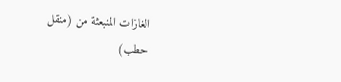الغازات المنبعثة من (منقل حطب)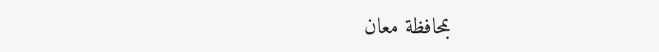بمحافظة معان